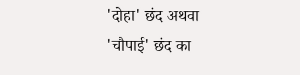'दोहा' छंद अथवा 'चौपाई' छंद का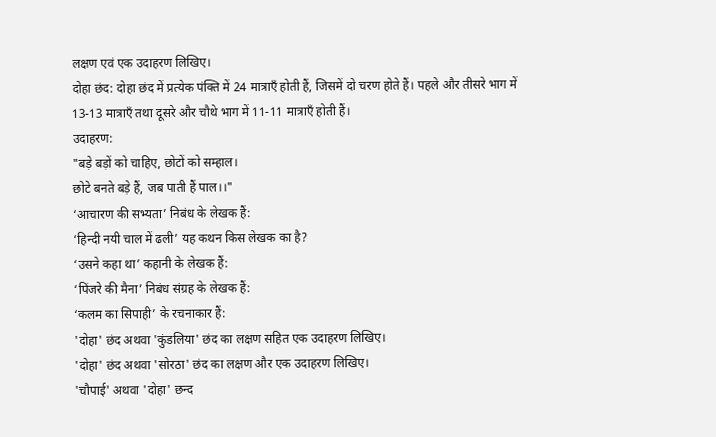लक्षण एवं एक उदाहरण लिखिए।
दोहा छंद: दोहा छंद में प्रत्येक पंक्ति में 24 मात्राएँ होती हैं, जिसमें दो चरण होते हैं। पहले और तीसरे भाग में 13-13 मात्राएँ तथा दूसरे और चौथे भाग में 11-11 मात्राएँ होती हैं।
उदाहरण:
"बड़े बड़ों को चाहिए, छोटों को सम्हाल।
छोटे बनते बड़े हैं, जब पाती हैं पाल।।"
‘आचारण की सभ्यता’ निबंध के लेखक हैं:
‘हिन्दी नयी चाल में ढली’ यह कथन किस लेखक का है?
‘उसने कहा था’ कहानी के लेखक हैं:
‘पिंजरे की मैना’ निबंध संग्रह के लेखक हैं:
‘कलम का सिपाही’ के रचनाकार हैं:
'दोहा' छंद अथवा 'कुंडलिया' छंद का लक्षण सहित एक उदाहरण लिखिए।
'दोहा' छंद अथवा 'सोरठा' छंद का लक्षण और एक उदाहरण लिखिए।
'चौपाई' अथवा 'दोहा' छन्द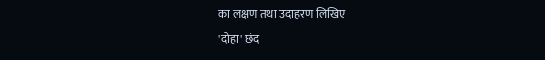का लक्षण तथा उदाहरण लिखिए
'दोहा' छंद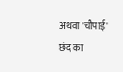अथवा 'चौपाई' छंद का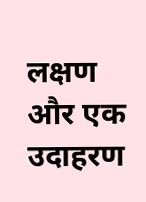लक्षण और एक उदाहरण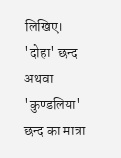लिखिए।
'दोहा' छन्द अथवा 'कुण्डलिया' छन्द का मात्रा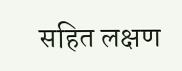सहित लक्षण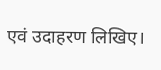एवं उदाहरण लिखिए।